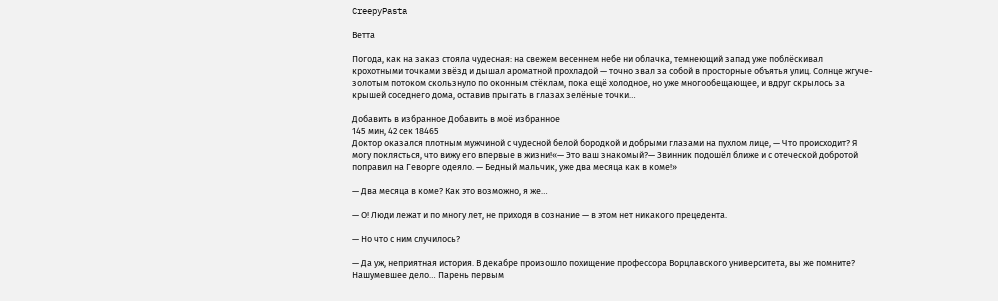CreepyPasta

Ветта

Погода, как на заказ стояла чудесная: на свежем весеннем небе ни облачка, темнеющий запад уже поблёскивал крохотными точками звёзд и дышал ароматной прохладой — точно звал за собой в просторные объятья улиц. Солнце жгуче-золотым потоком скользнуло по оконным стёклам, пока ещё холодное, но уже многообещающее, и вдруг скрылось за крышей соседнего дома, оставив прыгать в глазах зелёные точки…

Добавить в избранное Добавить в моё избранное
145 мин, 42 сек 18465
Доктор оказался плотным мужчиной с чудесной белой бородкой и добрыми глазами на пухлом лице, — Что происходит? Я могу поклясться, что вижу его впервые в жизни!«— Это ваш знакомый?— Звинник подошёл ближе и с отеческой добротой поправил на Геворге одеяло. — Бедный мальчик, уже два месяца как в коме!»

— Два месяца в коме? Как это возможно, я же…

— О! Люди лежат и по многу лет, не приходя в сознание — в этом нет никакого прецедента.

— Но что с ним случилось?

— Да уж, неприятная история. В декабре произошло похищение профессора Ворцлавского университета, вы же помните? Нашумевшее дело… Парень первым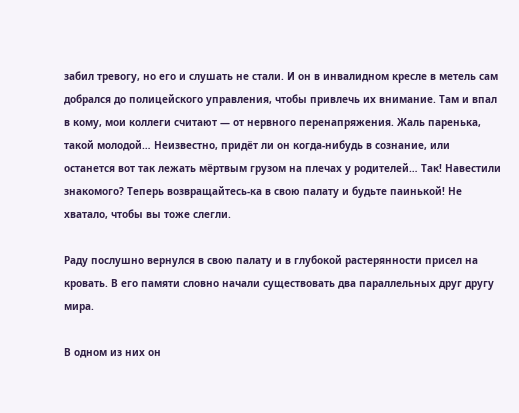забил тревогу, но его и слушать не стали. И он в инвалидном кресле в метель сам добрался до полицейского управления, чтобы привлечь их внимание. Там и впал в кому, мои коллеги считают — от нервного перенапряжения. Жаль паренька, такой молодой… Неизвестно, придёт ли он когда-нибудь в сознание, или останется вот так лежать мёртвым грузом на плечах у родителей… Так! Навестили знакомого? Теперь возвращайтесь-ка в свою палату и будьте паинькой! Не хватало, чтобы вы тоже слегли.

Раду послушно вернулся в свою палату и в глубокой растерянности присел на кровать. В его памяти словно начали существовать два параллельных друг другу мира.

В одном из них он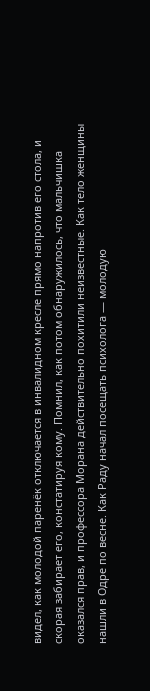видел, как молодой паренёк отключается в инвалидном кресле прямо напротив его стола, и скорая забирает его, констатируя кому. Помнил, как потом обнаружилось, что мальчишка оказался прав, и профессора Морана действительно похитили неизвестные. Как тело женщины нашли в Одре по весне. Как Раду начал посещать психолога — молодую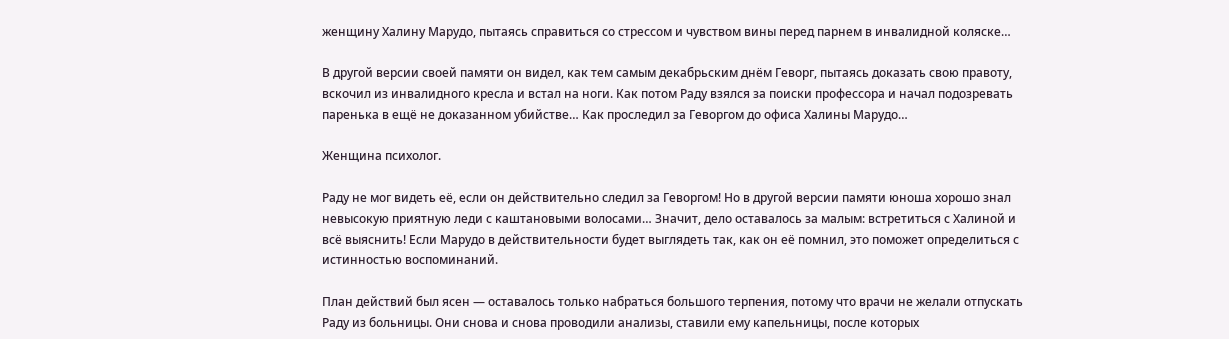женщину Халину Марудо, пытаясь справиться со стрессом и чувством вины перед парнем в инвалидной коляске…

В другой версии своей памяти он видел, как тем самым декабрьским днём Геворг, пытаясь доказать свою правоту, вскочил из инвалидного кресла и встал на ноги. Как потом Раду взялся за поиски профессора и начал подозревать паренька в ещё не доказанном убийстве… Как проследил за Геворгом до офиса Халины Марудо…

Женщина психолог.

Раду не мог видеть её, если он действительно следил за Геворгом! Но в другой версии памяти юноша хорошо знал невысокую приятную леди с каштановыми волосами… Значит, дело оставалось за малым: встретиться с Халиной и всё выяснить! Если Марудо в действительности будет выглядеть так, как он её помнил, это поможет определиться с истинностью воспоминаний.

План действий был ясен — оставалось только набраться большого терпения, потому что врачи не желали отпускать Раду из больницы. Они снова и снова проводили анализы, ставили ему капельницы, после которых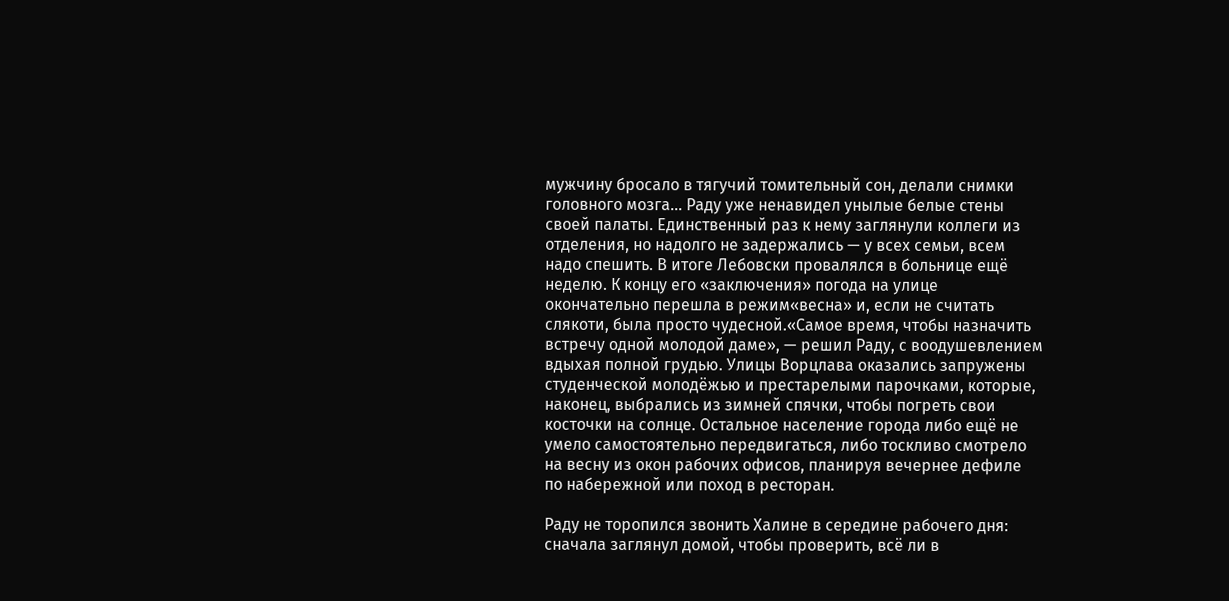мужчину бросало в тягучий томительный сон, делали снимки головного мозга… Раду уже ненавидел унылые белые стены своей палаты. Единственный раз к нему заглянули коллеги из отделения, но надолго не задержались — у всех семьи, всем надо спешить. В итоге Лебовски провалялся в больнице ещё неделю. К концу его «заключения» погода на улице окончательно перешла в режим«весна» и, если не считать слякоти, была просто чудесной.«Самое время, чтобы назначить встречу одной молодой даме», — решил Раду, с воодушевлением вдыхая полной грудью. Улицы Ворцлава оказались запружены студенческой молодёжью и престарелыми парочками, которые, наконец, выбрались из зимней спячки, чтобы погреть свои косточки на солнце. Остальное население города либо ещё не умело самостоятельно передвигаться, либо тоскливо смотрело на весну из окон рабочих офисов, планируя вечернее дефиле по набережной или поход в ресторан.

Раду не торопился звонить Халине в середине рабочего дня: сначала заглянул домой, чтобы проверить, всё ли в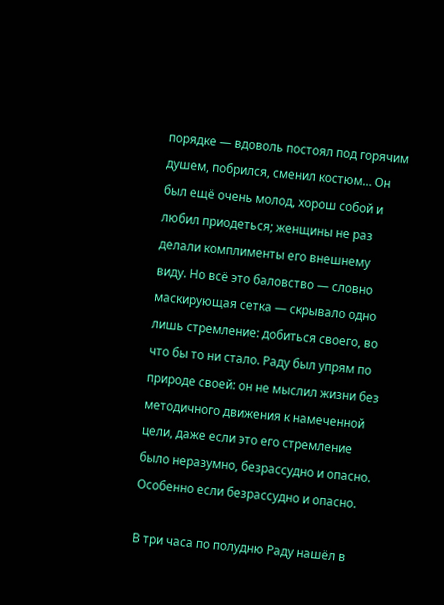порядке — вдоволь постоял под горячим душем, побрился, сменил костюм… Он был ещё очень молод, хорош собой и любил приодеться; женщины не раз делали комплименты его внешнему виду. Но всё это баловство — словно маскирующая сетка — скрывало одно лишь стремление: добиться своего, во что бы то ни стало. Раду был упрям по природе своей: он не мыслил жизни без методичного движения к намеченной цели, даже если это его стремление было неразумно, безрассудно и опасно. Особенно если безрассудно и опасно.

В три часа по полудню Раду нашёл в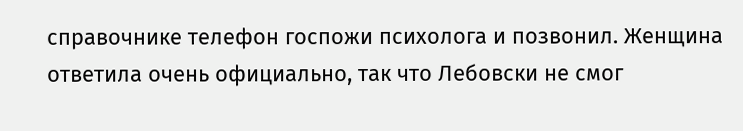справочнике телефон госпожи психолога и позвонил. Женщина ответила очень официально, так что Лебовски не смог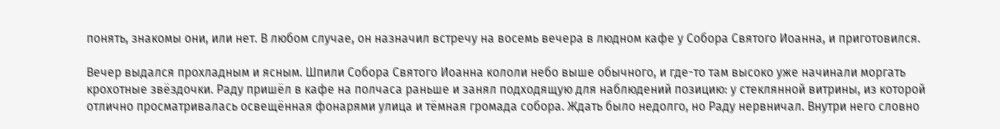понять, знакомы они, или нет. В любом случае, он назначил встречу на восемь вечера в людном кафе у Собора Святого Иоанна, и приготовился.

Вечер выдался прохладным и ясным. Шпили Собора Святого Иоанна кололи небо выше обычного, и где-то там высоко уже начинали моргать крохотные звёздочки. Раду пришёл в кафе на полчаса раньше и занял подходящую для наблюдений позицию: у стеклянной витрины, из которой отлично просматривалась освещённая фонарями улица и тёмная громада собора. Ждать было недолго, но Раду нервничал. Внутри него словно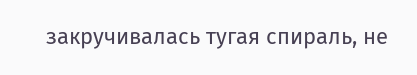закручивалась тугая спираль, не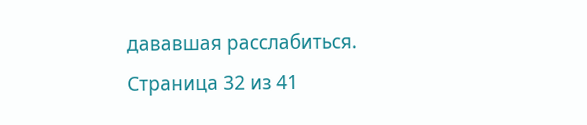дававшая расслабиться.
Страница 32 из 41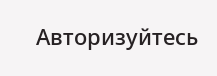Авторизуйтесь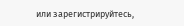или зарегистрируйтесь,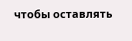чтобы оставлять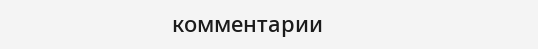комментарии